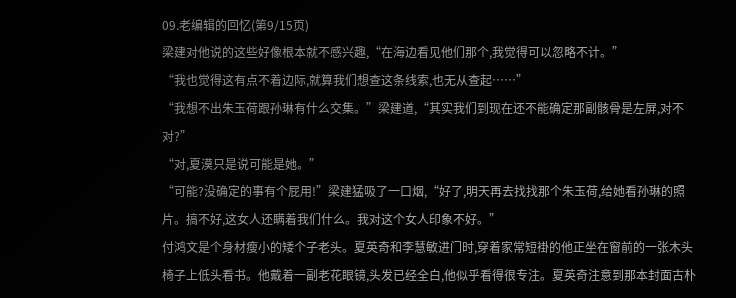09.老编辑的回忆(第9/15页)
梁建对他说的这些好像根本就不感兴趣,“在海边看见他们那个,我觉得可以忽略不计。”
“我也觉得这有点不着边际,就算我们想查这条线索,也无从查起……”
“我想不出朱玉荷跟孙琳有什么交集。”梁建道,“其实我们到现在还不能确定那副骸骨是左屏,对不对?”
“对,夏漠只是说可能是她。”
“可能?没确定的事有个屁用!”梁建猛吸了一口烟,“好了,明天再去找找那个朱玉荷,给她看孙琳的照片。搞不好,这女人还瞒着我们什么。我对这个女人印象不好。”
付鸿文是个身材瘦小的矮个子老头。夏英奇和李慧敏进门时,穿着家常短褂的他正坐在窗前的一张木头椅子上低头看书。他戴着一副老花眼镜,头发已经全白,他似乎看得很专注。夏英奇注意到那本封面古朴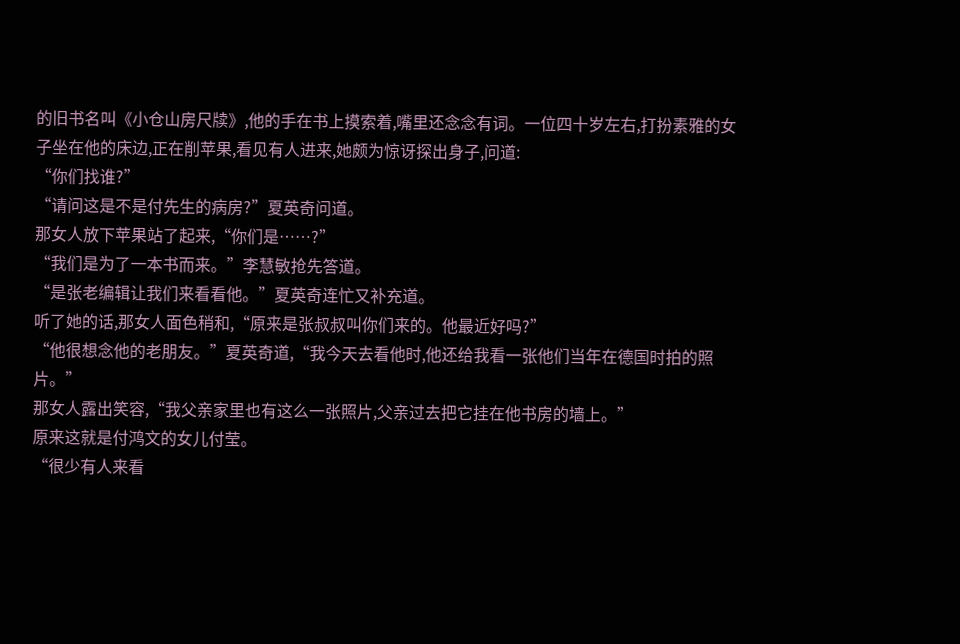的旧书名叫《小仓山房尺牍》,他的手在书上摸索着,嘴里还念念有词。一位四十岁左右,打扮素雅的女子坐在他的床边,正在削苹果,看见有人进来,她颇为惊讶探出身子,问道:
“你们找谁?”
“请问这是不是付先生的病房?”夏英奇问道。
那女人放下苹果站了起来,“你们是……?”
“我们是为了一本书而来。”李慧敏抢先答道。
“是张老编辑让我们来看看他。”夏英奇连忙又补充道。
听了她的话,那女人面色稍和,“原来是张叔叔叫你们来的。他最近好吗?”
“他很想念他的老朋友。”夏英奇道,“我今天去看他时,他还给我看一张他们当年在德国时拍的照片。”
那女人露出笑容,“我父亲家里也有这么一张照片,父亲过去把它挂在他书房的墙上。”
原来这就是付鸿文的女儿付莹。
“很少有人来看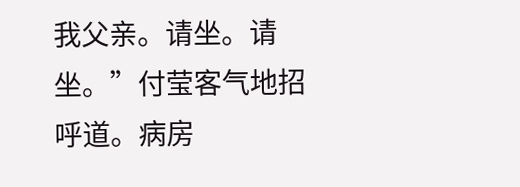我父亲。请坐。请坐。”付莹客气地招呼道。病房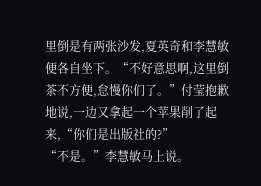里倒是有两张沙发,夏英奇和李慧敏便各自坐下。“不好意思啊,这里倒茶不方便,怠慢你们了。”付莹抱歉地说,一边又拿起一个苹果削了起来,“你们是出版社的?”
“不是。”李慧敏马上说。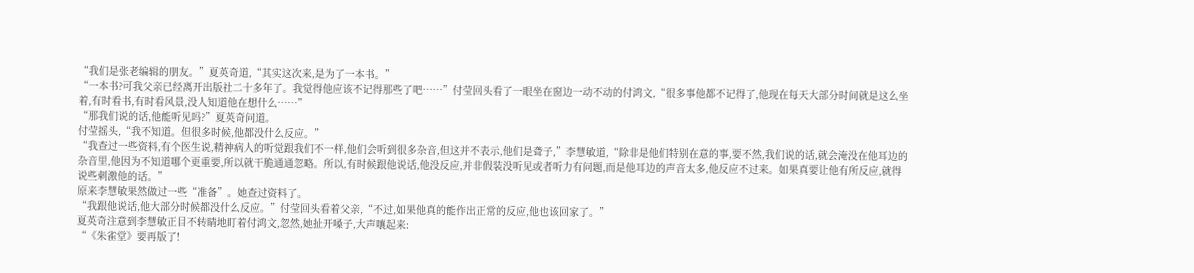“我们是张老编辑的朋友。”夏英奇道,“其实这次来,是为了一本书。”
“一本书?可我父亲已经离开出版社二十多年了。我觉得他应该不记得那些了吧……”付莹回头看了一眼坐在窗边一动不动的付鸿文,“很多事他都不记得了,他现在每天大部分时间就是这么坐着,有时看书,有时看风景,没人知道他在想什么……”
“那我们说的话,他能听见吗?”夏英奇问道。
付莹摇头,“我不知道。但很多时候,他都没什么反应。”
“我查过一些资料,有个医生说,精神病人的听觉跟我们不一样,他们会听到很多杂音,但这并不表示,他们是聋子,”李慧敏道,“除非是他们特别在意的事,要不然,我们说的话,就会淹没在他耳边的杂音里,他因为不知道哪个更重要,所以就干脆通通忽略。所以,有时候跟他说话,他没反应,并非假装没听见或者听力有问题,而是他耳边的声音太多,他反应不过来。如果真要让他有所反应,就得说些刺激他的话。”
原来李慧敏果然做过一些“准备”。她查过资料了。
“我跟他说话,他大部分时候都没什么反应。”付莹回头看着父亲,“不过,如果他真的能作出正常的反应,他也该回家了。”
夏英奇注意到李慧敏正目不转睛地盯着付鸿文,忽然,她扯开嗓子,大声嚷起来:
“《朱雀堂》要再版了!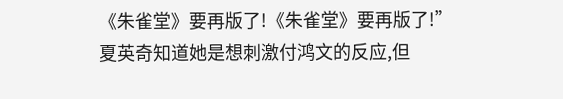《朱雀堂》要再版了!《朱雀堂》要再版了!”
夏英奇知道她是想刺激付鸿文的反应,但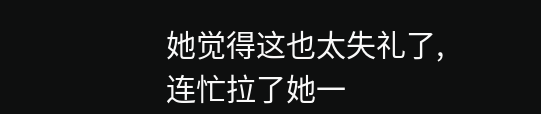她觉得这也太失礼了,连忙拉了她一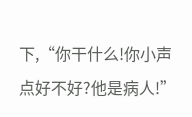下,“你干什么!你小声点好不好?他是病人!”